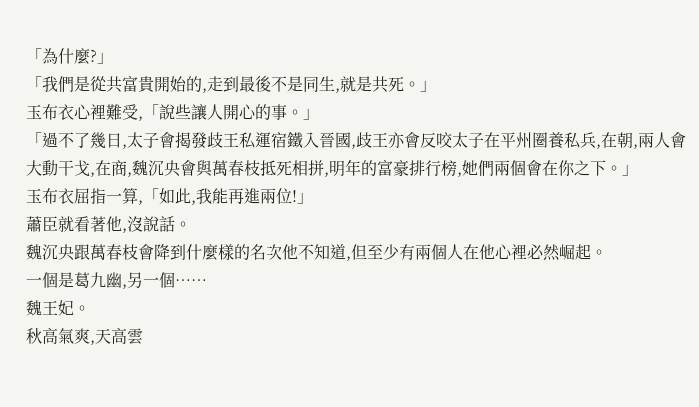「為什麼?」
「我們是從共富貴開始的,走到最後不是同生,就是共死。」
玉布衣心裡難受,「說些讓人開心的事。」
「過不了幾日,太子會揭發歧王私運宿鐵入晉國,歧王亦會反咬太子在平州圈養私兵,在朝,兩人會大動干戈,在商,魏沉央會與萬春枝抵死相拼,明年的富豪排行榜,她們兩個會在你之下。」
玉布衣屈指一算,「如此,我能再進兩位!」
蕭臣就看著他,沒說話。
魏沉央跟萬春枝會降到什麼樣的名次他不知道,但至少有兩個人在他心裡必然崛起。
一個是葛九幽,另一個……
魏王妃。
秋高氣爽,天高雲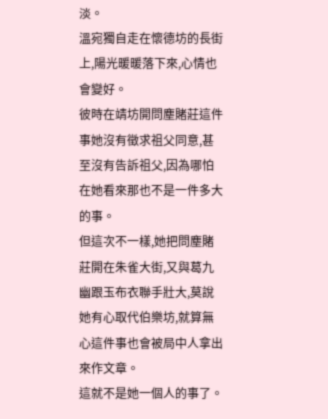淡。
溫宛獨自走在懷德坊的長街上,陽光暖暖落下來,心情也會變好。
彼時在靖坊開問塵賭莊這件事她沒有徵求祖父同意,甚至沒有告訴祖父,因為哪怕在她看來那也不是一件多大的事。
但這次不一樣,她把問塵賭莊開在朱雀大街,又與葛九幽跟玉布衣聯手壯大,莫說她有心取代伯樂坊,就算無心這件事也會被局中人拿出來作文章。
這就不是她一個人的事了。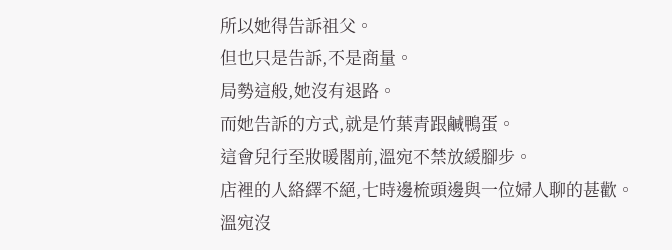所以她得告訴祖父。
但也只是告訴,不是商量。
局勢這般,她沒有退路。
而她告訴的方式,就是竹葉青跟鹹鴨蛋。
這會兒行至妝暖閣前,溫宛不禁放緩腳步。
店裡的人絡繹不絕,七時邊梳頭邊與一位婦人聊的甚歡。
溫宛沒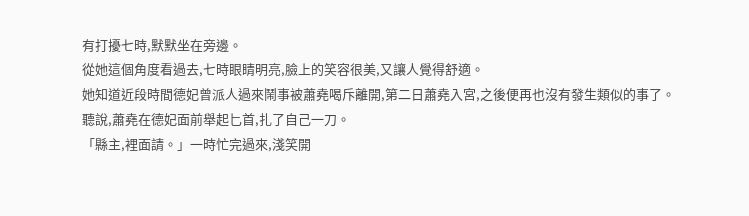有打擾七時,默默坐在旁邊。
從她這個角度看過去,七時眼睛明亮,臉上的笑容很美,又讓人覺得舒適。
她知道近段時間德妃曾派人過來鬧事被蕭堯喝斥離開,第二日蕭堯入宮,之後便再也沒有發生類似的事了。
聽說,蕭堯在德妃面前舉起匕首,扎了自己一刀。
「縣主,裡面請。」一時忙完過來,淺笑開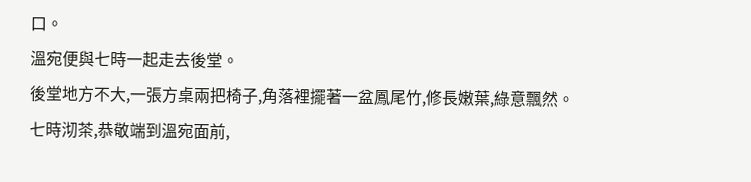口。
溫宛便與七時一起走去後堂。
後堂地方不大,一張方桌兩把椅子,角落裡擺著一盆鳳尾竹,修長嫩葉,綠意飄然。
七時沏茶,恭敬端到溫宛面前,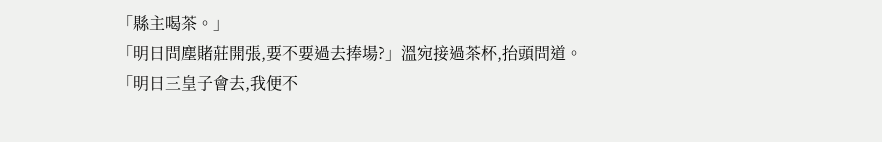「縣主喝茶。」
「明日問塵賭莊開張,要不要過去捧場?」溫宛接過茶杯,抬頭問道。
「明日三皇子會去,我便不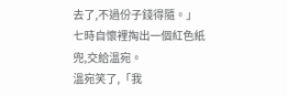去了,不過份子錢得隨。」七時自懷裡掏出一個紅色紙兜,交給溫宛。
溫宛笑了,「我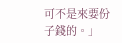可不是來要份子錢的。」